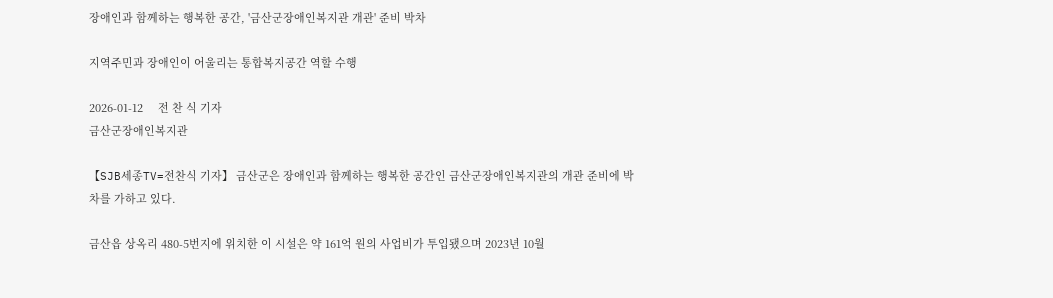장애인과 함께하는 행복한 공간, '금산군장애인복지관 개관' 준비 박차

지역주민과 장애인이 어울리는 통합복지공간 역할 수행

2026-01-12     전 찬 식 기자
금산군장애인복지관

【SJB세종TV=전찬식 기자】 금산군은 장애인과 함께하는 행복한 공간인 금산군장애인복지관의 개관 준비에 박차를 가하고 있다.

금산읍 상옥리 480-5번지에 위치한 이 시설은 약 161억 원의 사업비가 투입됐으며 2023년 10월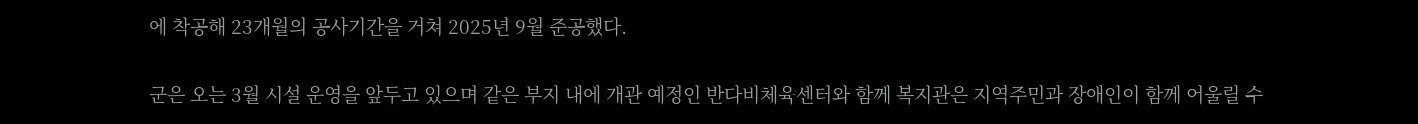에 착공해 23개월의 공사기간을 거쳐 2025년 9월 준공했다.

군은 오는 3월 시설 운영을 앞두고 있으며 같은 부지 내에 개관 예정인 반다비체육센터와 함께 복지관은 지역주민과 장애인이 함께 어울릴 수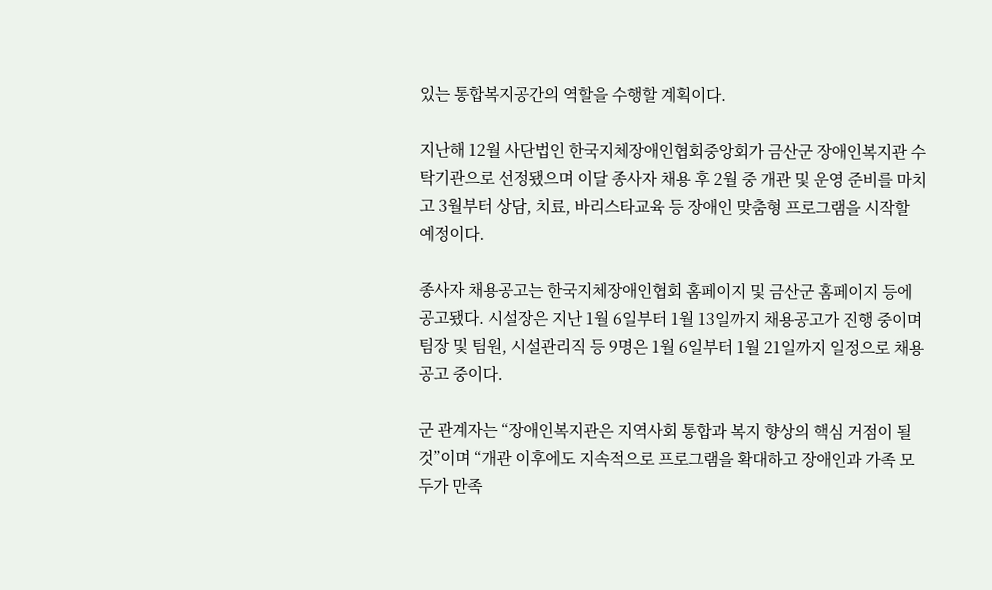있는 통합복지공간의 역할을 수행할 계획이다.

지난해 12월 사단법인 한국지체장애인협회중앙회가 금산군 장애인복지관 수탁기관으로 선정됐으며 이달 종사자 채용 후 2월 중 개관 및 운영 준비를 마치고 3월부터 상담, 치료, 바리스타교육 등 장애인 맞춤형 프로그램을 시작할 예정이다.

종사자 채용공고는 한국지체장애인협회 홈페이지 및 금산군 홈페이지 등에 공고됐다. 시설장은 지난 1월 6일부터 1월 13일까지 채용공고가 진행 중이며 팀장 및 팀원, 시설관리직 등 9명은 1월 6일부터 1월 21일까지 일정으로 채용공고 중이다.

군 관계자는 “장애인복지관은 지역사회 통합과 복지 향상의 핵심 거점이 될 것”이며 “개관 이후에도 지속적으로 프로그램을 확대하고 장애인과 가족 모두가 만족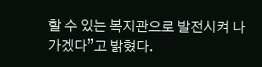할 수 있는 복지관으로 발전시켜 나가겠다”고 밝혔다.